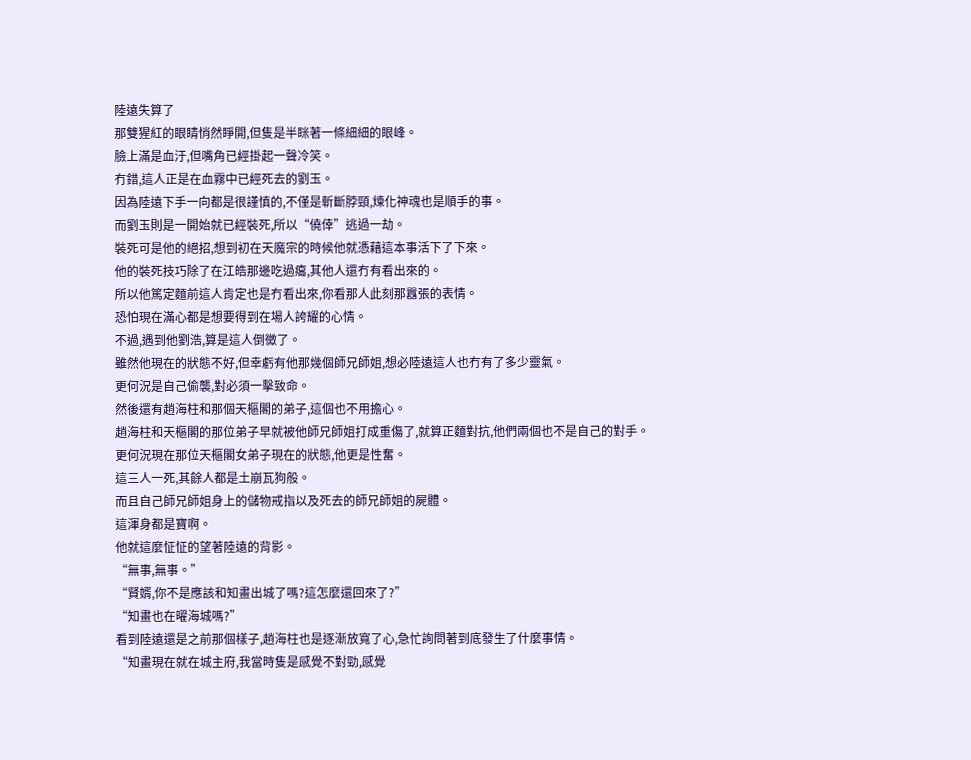陸遠失算了
那雙猩紅的眼睛悄然睜開,但隻是半眯著一條細細的眼峰。
臉上滿是血汙,但嘴角已經掛起一聲冷笑。
冇錯,這人正是在血霧中已經死去的劉玉。
因為陸遠下手一向都是很謹慎的,不僅是斬斷脖頸,煉化神魂也是順手的事。
而劉玉則是一開始就已經裝死,所以“僥倖”逃過一劫。
裝死可是他的絕招,想到初在天魔宗的時候他就憑藉這本事活下了下來。
他的裝死技巧除了在江皓那邊吃過癟,其他人還冇有看出來的。
所以他篤定麵前這人肯定也是冇看出來,你看那人此刻那囂張的表情。
恐怕現在滿心都是想要得到在場人誇耀的心情。
不過,遇到他劉浩,算是這人倒黴了。
雖然他現在的狀態不好,但幸虧有他那幾個師兄師姐,想必陸遠這人也冇有了多少靈氣。
更何況是自己偷襲,對必須一擊致命。
然後還有趙海柱和那個天樞閣的弟子,這個也不用擔心。
趙海柱和天樞閣的那位弟子早就被他師兄師姐打成重傷了,就算正麵對抗,他們兩個也不是自己的對手。
更何況現在那位天樞閣女弟子現在的狀態,他更是性奮。
這三人一死,其餘人都是土崩瓦狗般。
而且自己師兄師姐身上的儲物戒指以及死去的師兄師姐的屍體。
這渾身都是寶啊。
他就這麼怔怔的望著陸遠的背影。
“無事,無事。”
“賢婿,你不是應該和知畫出城了嗎?這怎麼還回來了?”
“知畫也在曜海城嗎?”
看到陸遠還是之前那個樣子,趙海柱也是逐漸放寬了心,急忙詢問著到底發生了什麼事情。
“知畫現在就在城主府,我當時隻是感覺不對勁,感覺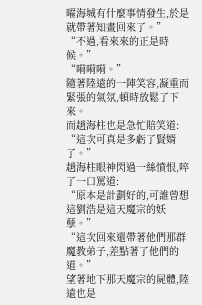曜海城有什麼事情發生,於是就帶著知畫回來了。”
“不過,看來來的正是時候。”
“嗬嗬嗬。”
隨著陸遠的一陣笑容,凝重而緊張的氣氛,頓時放鬆了下來。
而趙海柱也是急忙賠笑道:
“這次可真是多虧了賢婿了。”
趙海柱眼神閃過一絲憤恨,啐了一口罵道:
“原本是計劃好的,可誰曾想這劉浩是這天魔宗的妖孽。”
“這次回來還帶著他們那群魔教弟子,差點著了他們的道。”
望著地下那天魔宗的屍體,陸遠也是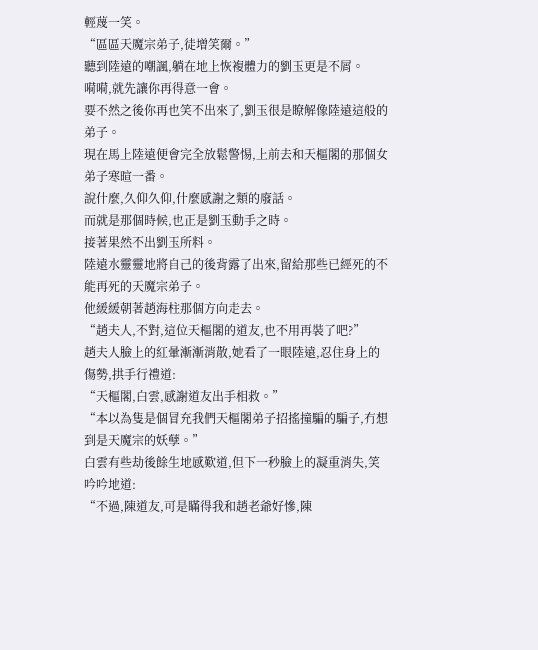輕蔑一笑。
“區區天魔宗弟子,徒增笑爾。”
聽到陸遠的嘲諷,躺在地上恢複體力的劉玉更是不屑。
嗬嗬,就先讓你再得意一會。
要不然之後你再也笑不出來了,劉玉很是瞭解像陸遠這般的弟子。
現在馬上陸遠便會完全放鬆警惕,上前去和天樞閣的那個女弟子寒暄一番。
說什麼,久仰久仰,什麼感謝之類的廢話。
而就是那個時候,也正是劉玉動手之時。
接著果然不出劉玉所料。
陸遠水靈靈地將自己的後背露了出來,留給那些已經死的不能再死的天魔宗弟子。
他緩緩朝著趙海柱那個方向走去。
“趙夫人,不對,這位天樞閣的道友,也不用再裝了吧?”
趙夫人臉上的紅暈漸漸消散,她看了一眼陸遠,忍住身上的傷勢,拱手行禮道:
“天樞閣,白雲,感謝道友出手相救。”
“本以為隻是個冒充我們天樞閣弟子招搖撞騙的騙子,冇想到是天魔宗的妖孽。”
白雲有些劫後餘生地感歎道,但下一秒臉上的凝重消失,笑吟吟地道:
“不過,陳道友,可是瞞得我和趙老爺好慘,陳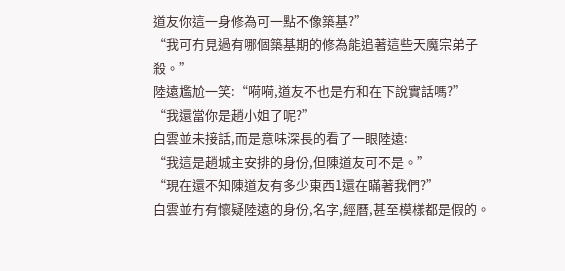道友你這一身修為可一點不像築基?”
“我可冇見過有哪個築基期的修為能追著這些天魔宗弟子殺。”
陸遠尷尬一笑:“嗬嗬,道友不也是冇和在下說實話嗎?”
“我還當你是趙小姐了呢?”
白雲並未接話,而是意味深長的看了一眼陸遠:
“我這是趙城主安排的身份,但陳道友可不是。”
“現在還不知陳道友有多少東西1還在瞞著我們?”
白雲並冇有懷疑陸遠的身份,名字,經曆,甚至模樣都是假的。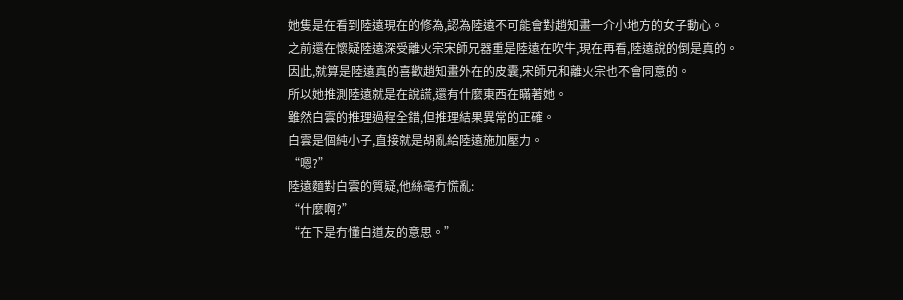她隻是在看到陸遠現在的修為,認為陸遠不可能會對趙知畫一介小地方的女子動心。
之前還在懷疑陸遠深受離火宗宋師兄器重是陸遠在吹牛,現在再看,陸遠說的倒是真的。
因此,就算是陸遠真的喜歡趙知畫外在的皮囊,宋師兄和離火宗也不會同意的。
所以她推測陸遠就是在說謊,還有什麼東西在瞞著她。
雖然白雲的推理過程全錯,但推理結果異常的正確。
白雲是個純小子,直接就是胡亂給陸遠施加壓力。
“嗯?”
陸遠麵對白雲的質疑,他絲毫冇慌亂:
“什麼啊?”
“在下是冇懂白道友的意思。”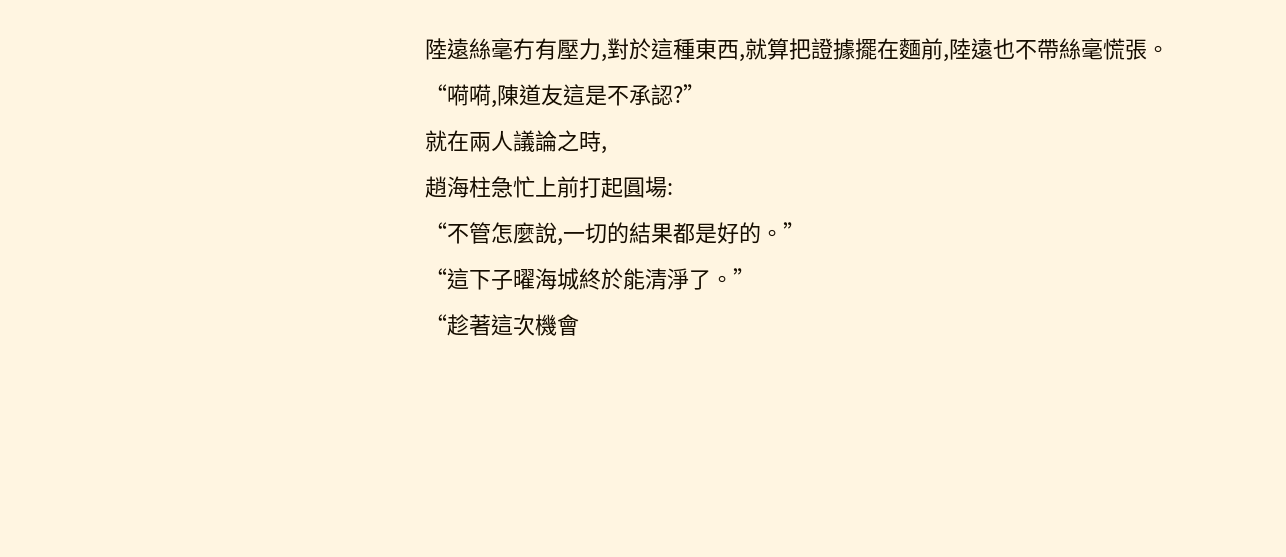陸遠絲毫冇有壓力,對於這種東西,就算把證據擺在麵前,陸遠也不帶絲毫慌張。
“嗬嗬,陳道友這是不承認?”
就在兩人議論之時,
趙海柱急忙上前打起圓場:
“不管怎麼說,一切的結果都是好的。”
“這下子曜海城終於能清淨了。”
“趁著這次機會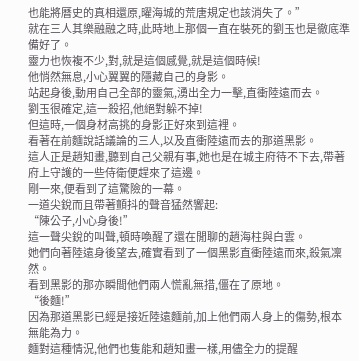也能將曆史的真相還原,曜海城的荒唐規定也該消失了。”
就在三人其樂融融之時,此時地上那個一直在裝死的劉玉也是徹底準備好了。
靈力也恢複不少,對,就是這個感覺,就是這個時候!
他悄然無息,小心翼翼的隱藏自己的身影。
站起身後,動用自己全部的靈氣,湧出全力一擊,直衝陸遠而去。
劉玉很確定,這一殺招,他絕對躲不掉!
但這時,一個身材高挑的身影正好來到這裡。
看著在前麵說話議論的三人,以及直衝陸遠而去的那道黑影。
這人正是趙知畫,聽到自己父親有事,她也是在城主府待不下去,帶著府上守護的一些侍衛便趕來了這邊。
剛一來,便看到了這驚險的一幕。
一道尖銳而且帶著顫抖的聲音猛然響起:
“陳公子,小心身後!”
這一聲尖銳的叫聲,頓時喚醒了還在閒聊的趙海柱與白雲。
她們向著陸遠身後望去,確實看到了一個黑影直衝陸遠而來,殺氣凜然。
看到黑影的那亦瞬間他們兩人慌亂無措,僵在了原地。
“後麵!”
因為那道黑影已經是接近陸遠麵前,加上他們兩人身上的傷勢,根本無能為力。
麵對這種情況,他們也隻能和趙知畫一樣,用儘全力的提醒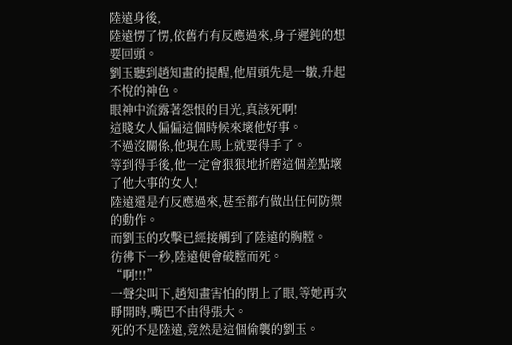陸遠身後,
陸遠愣了愣,依舊冇有反應過來,身子遲鈍的想要回頭。
劉玉聽到趙知畫的提醒,他眉頭先是一皺,升起不悅的神色。
眼神中流露著怨恨的目光,真該死啊!
這賤女人偏偏這個時候來壞他好事。
不過沒關係,他現在馬上就要得手了。
等到得手後,他一定會狠狠地折磨這個差點壞了他大事的女人!
陸遠還是冇反應過來,甚至都冇做出任何防禦的動作。
而劉玉的攻擊已經接觸到了陸遠的胸膛。
彷彿下一秒,陸遠便會破膛而死。
“啊!!!”
一聲尖叫下,趙知畫害怕的閉上了眼,等她再次睜開時,嘴巴不由得張大。
死的不是陸遠,竟然是這個偷襲的劉玉。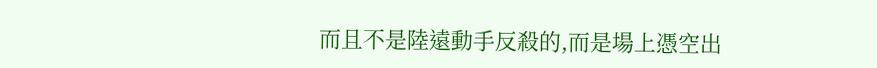而且不是陸遠動手反殺的,而是場上憑空出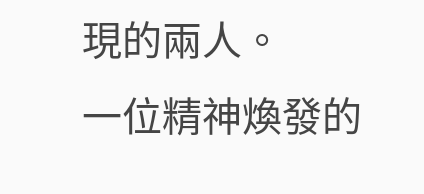現的兩人。
一位精神煥發的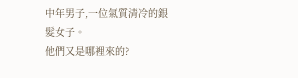中年男子,一位氣質清冷的銀髮女子。
他們又是哪裡來的?